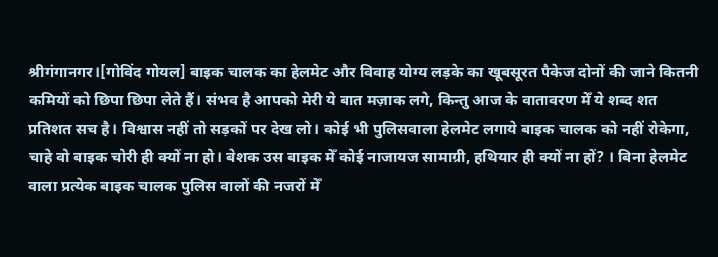श्रीगंगानगर।[गोविंद गोयल] बाइक चालक का हेलमेट और विवाह योग्य लड़के का खूबसूरत पैकेज दोनों की जाने कितनी कमियों को छिपा छिपा लेते हैं। संभव है आपको मेरी ये बात मज़ाक लगे, किन्तु आज के वातावरण मेँ ये शब्द शत प्रतिशत सच है। विश्वास नहीं तो सड़कों पर देख लो। कोई भी पुलिसवाला हेलमेट लगाये बाइक चालक को नहीं रोकेगा, चाहे वो बाइक चोरी ही क्यों ना हो। बेशक उस बाइक मेँ कोई नाजायज सामाग्री, हथियार ही क्यों ना हों? । बिना हेलमेट वाला प्रत्येक बाइक चालक पुलिस वालों की नजरों मेँ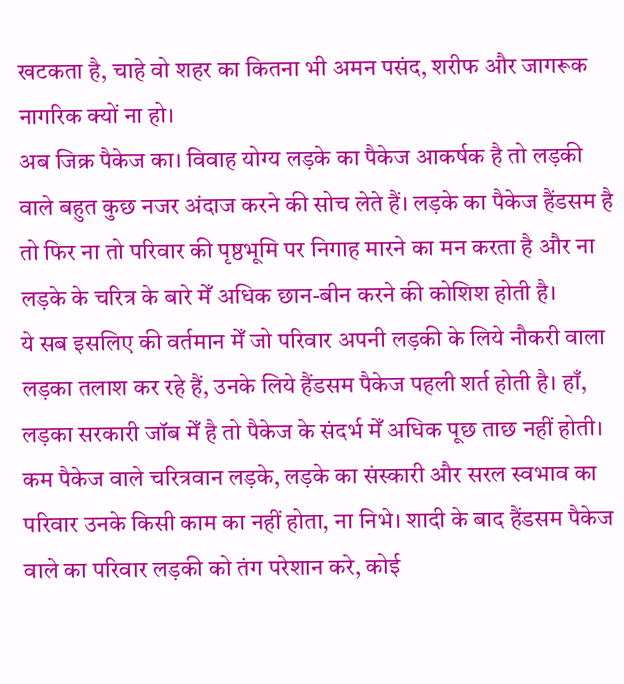खटकता है, चाहे वो शहर का कितना भी अमन पसंद, शरीफ और जागरूक नागरिक क्यों ना हो।
अब जिक्र पैकेज का। विवाह योग्य लड़के का पैकेज आकर्षक है तो लड़की वाले बहुत कुछ नजर अंदाज करने की सोच लेते हैं। लड़के का पैकेज हैंडसम है तो फिर ना तो परिवार की पृष्ठभूमि पर निगाह मारने का मन करता है और ना लड़के के चरित्र के बारे मेँ अधिक छान-बीन करने की कोशिश होती है।
ये सब इसलिए की वर्तमान मेँ जो परिवार अपनी लड़की के लिये नौकरी वाला लड़का तलाश कर रहे हैं, उनके लिये हैंडसम पैकेज पहली शर्त होती है। हाँ, लड़का सरकारी जॉब मेँ है तो पैकेज के संदर्भ मेँ अधिक पूछ ताछ नहीं होती। कम पैकेज वाले चरित्रवान लड़के, लड़के का संस्कारी और सरल स्वभाव का परिवार उनके किसी काम का नहीं होता, ना निभे। शादी के बाद हैंडसम पैकेज वाले का परिवार लड़की को तंग परेशान करे, कोई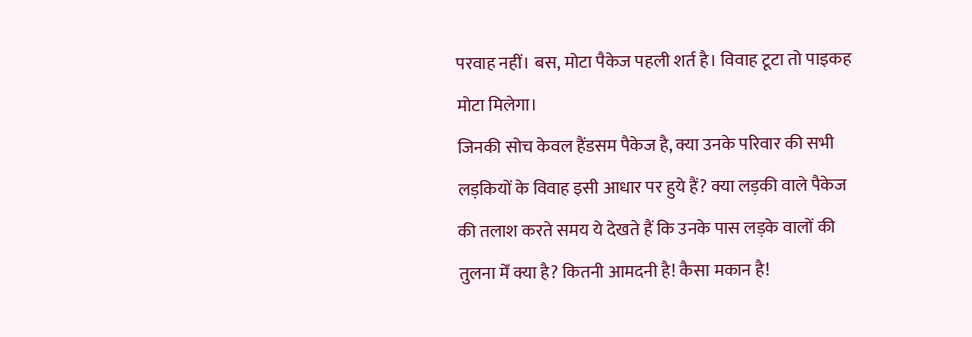परवाह नहीं। बस, मोटा पैकेज पहली शर्त है। विवाह टूटा तो पाइकह मोटा मिलेगा।
जिनकी सोच केवल हैंडसम पैकेज है, क्या उनके परिवार की सभी लड़कियों के विवाह इसी आधार पर हुये हैं? क्या लड़की वाले पैकेज की तलाश करते समय ये देखते हैं कि उनके पास लड़के वालों की तुलना मेँ क्या है? कितनी आमदनी है! कैसा मकान है!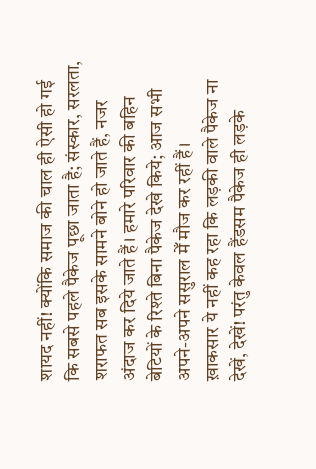शायद नहीं! क्योंकि समाज की चाल ही ऐसी हो गई कि सबसे पहले पैकेज पूछा जाता है; संस्कार, सरलता, शराफत सब इसके सामने बोने हो जाते हैं, नजर अंदाज कर दिये जाते हैं। हमारे परिवार की बहिन बेटियों के रिश्ते बिना पैकेज देखे किये; आज सभी अपने-अपने ससुराल मेँ मौज कर रहीं हैं।
ख़ाकसार ये नहीं कह रहा कि लड़की वाले पैकेज ना देखें, देखें! परंतु केवल हैंडसम पैकेज ही लड़के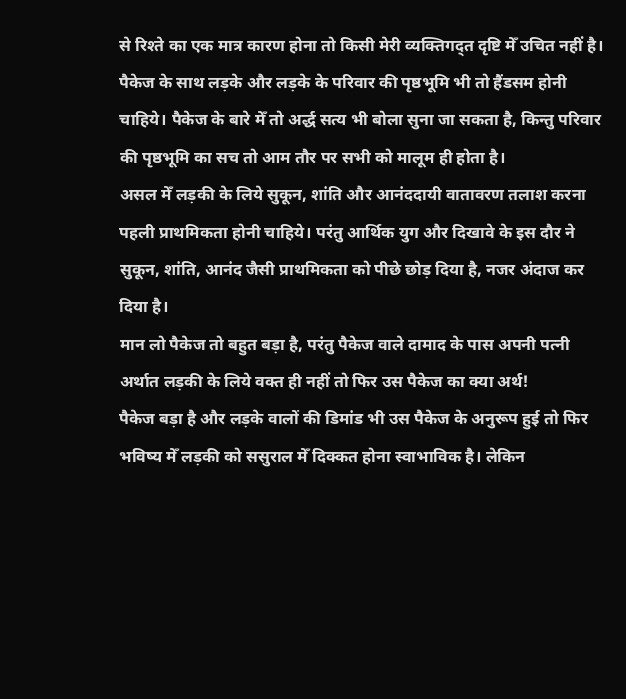से रिश्ते का एक मात्र कारण होना तो किसी मेरी व्यक्तिगद्त दृष्टि मेँ उचित नहीं है। पैकेज के साथ लड़के और लड़के के परिवार की पृष्ठभूमि भी तो हैंडसम होनी चाहिये। पैकेज के बारे मेँ तो अर्द्ध सत्य भी बोला सुना जा सकता है, किन्तु परिवार की पृष्ठभूमि का सच तो आम तौर पर सभी को मालूम ही होता है।
असल मेँ लड़की के लिये सुकून, शांति और आनंददायी वातावरण तलाश करना पहली प्राथमिकता होनी चाहिये। परंतु आर्थिक युग और दिखावे के इस दौर ने सुकून, शांति, आनंद जैसी प्राथमिकता को पीछे छोड़ दिया है, नजर अंदाज कर दिया है।
मान लो पैकेज तो बहुत बड़ा है, परंतु पैकेज वाले दामाद के पास अपनी पत्नी अर्थात लड़की के लिये वक्त ही नहीं तो फिर उस पैकेज का क्या अर्थ!
पैकेज बड़ा है और लड़के वालों की डिमांड भी उस पैकेज के अनुरूप हुई तो फिर भविष्य मेँ लड़की को ससुराल मेँ दिक्कत होना स्वाभाविक है। लेकिन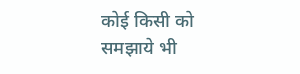कोई किसी को समझाये भी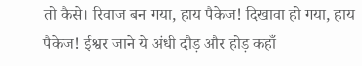तो कैसे। रिवाज बन गया, हाय पैकेज! दिखावा हो गया, हाय पैकेज! ईश्वर जाने ये अंधी दौड़ और होड़ कहाँ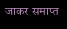जाकर समाप्त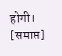होगी। [समाप्त]